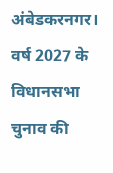अंबेडकरनगर। वर्ष 2027 के विधानसभा चुनाव की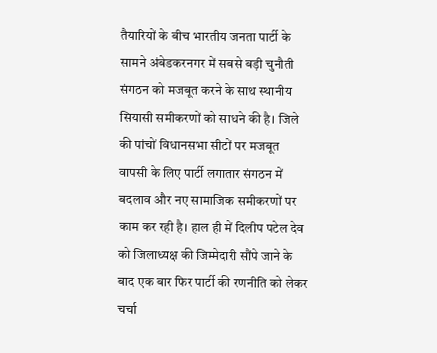तैयारियों के बीच भारतीय जनता पार्टी के सामने अंबेडकरनगर में सबसे बड़ी चुनौती संगठन को मजबूत करने के साथ स्थानीय सियासी समीकरणों को साधने की है। जिले की पांचों विधानसभा सीटों पर मजबूत वापसी के लिए पार्टी लगातार संगठन में बदलाव और नए सामाजिक समीकरणों पर काम कर रही है। हाल ही में दिलीप पटेल देव को जिलाध्यक्ष की जिम्मेदारी सौंपे जाने के बाद एक बार फिर पार्टी की रणनीति को लेकर चर्चा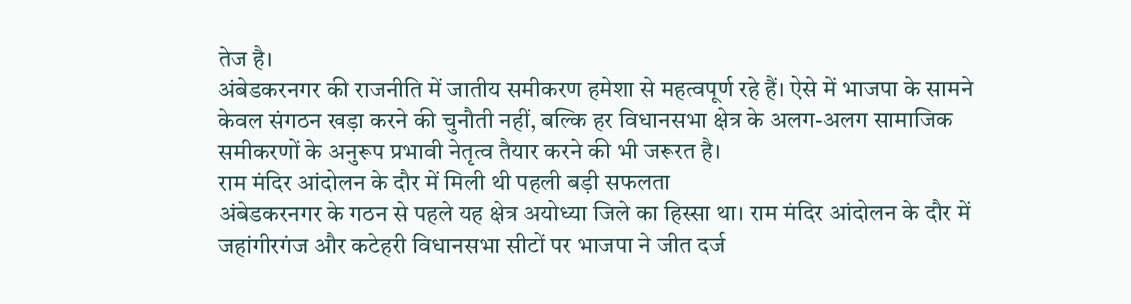तेज है।
अंबेडकरनगर की राजनीति में जातीय समीकरण हमेशा से महत्वपूर्ण रहे हैं। ऐसे में भाजपा के सामने केवल संगठन खड़ा करने की चुनौती नहीं, बल्कि हर विधानसभा क्षेत्र के अलग-अलग सामाजिक समीकरणों के अनुरूप प्रभावी नेतृत्व तैयार करने की भी जरूरत है।
राम मंदिर आंदोलन के दौर में मिली थी पहली बड़ी सफलता
अंबेडकरनगर के गठन से पहले यह क्षेत्र अयोध्या जिले का हिस्सा था। राम मंदिर आंदोलन के दौर में जहांगीरगंज और कटेहरी विधानसभा सीटों पर भाजपा ने जीत दर्ज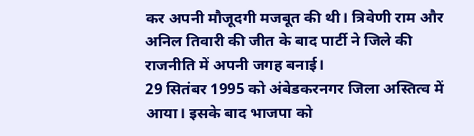कर अपनी मौजूदगी मजबूत की थी। त्रिवेणी राम और अनिल तिवारी की जीत के बाद पार्टी ने जिले की राजनीति में अपनी जगह बनाई।
29 सितंबर 1995 को अंबेडकरनगर जिला अस्तित्व में आया। इसके बाद भाजपा को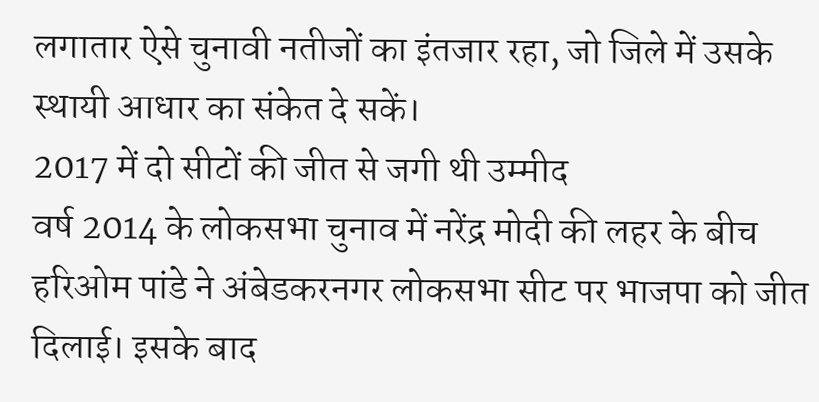लगातार ऐसे चुनावी नतीजों का इंतजार रहा, जो जिले में उसके स्थायी आधार का संकेत दे सकें।
2017 में दो सीटों की जीत से जगी थी उम्मीद
वर्ष 2014 के लोकसभा चुनाव में नरेंद्र मोदी की लहर के बीच हरिओम पांडे ने अंबेडकरनगर लोकसभा सीट पर भाजपा को जीत दिलाई। इसके बाद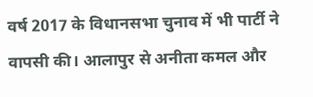वर्ष 2017 के विधानसभा चुनाव में भी पार्टी ने वापसी की। आलापुर से अनीता कमल और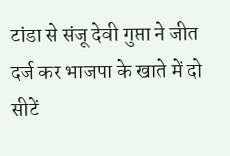टांडा से संजू देवी गुप्ता ने जीत दर्ज कर भाजपा के खाते में दो सीटें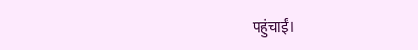पहुंचाईं।